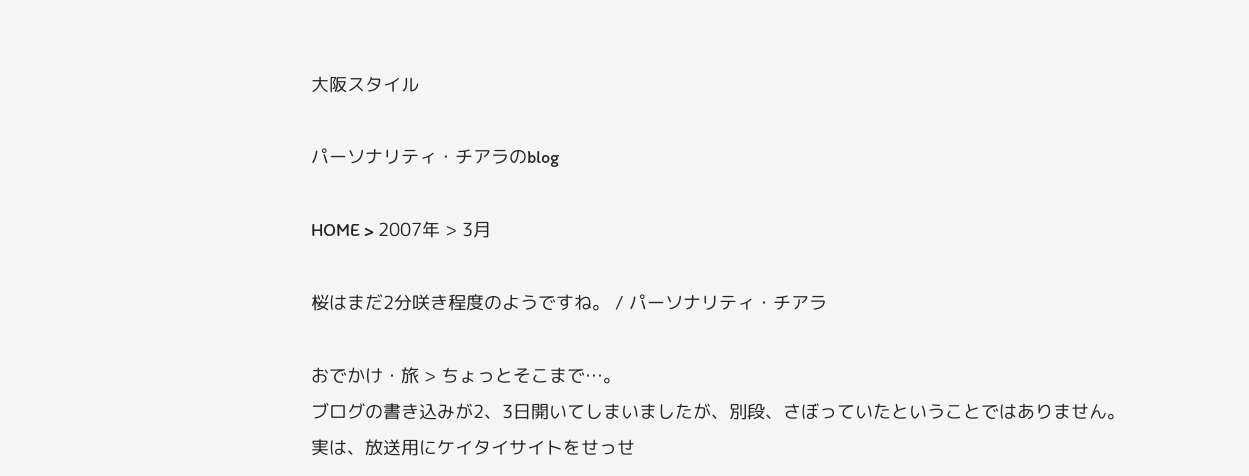大阪スタイル

パーソナリティ・チアラのblog

HOME > 2007年 > 3月

桜はまだ2分咲き程度のようですね。 / パーソナリティ・チアラ

おでかけ・旅 > ちょっとそこまで…。
ブログの書き込みが2、3日開いてしまいましたが、別段、さぼっていたということではありません。
実は、放送用にケイタイサイトをせっせ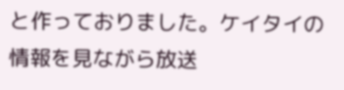と作っておりました。ケイタイの情報を見ながら放送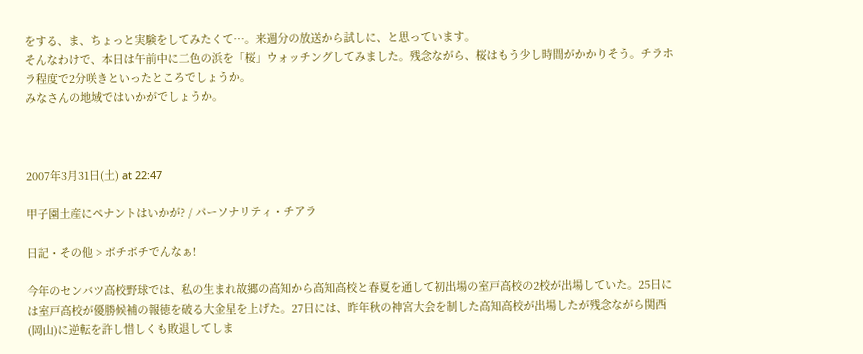をする、ま、ちょっと実験をしてみたくて…。来週分の放送から試しに、と思っています。
そんなわけで、本日は午前中に二色の浜を「桜」ウォッチングしてみました。残念ながら、桜はもう少し時間がかかりそう。チラホラ程度で2分咲きといったところでしょうか。
みなさんの地域ではいかがでしょうか。



2007年3月31日(土) at 22:47

甲子園土産にペナントはいかが? / パーソナリティ・チアラ

日記・その他 > ボチボチでんなぁ!

今年のセンバツ高校野球では、私の生まれ故郷の高知から高知高校と春夏を通して初出場の室戸高校の2校が出場していた。25日には室戸高校が優勝候補の報徳を破る大金星を上げた。27日には、昨年秋の神宮大会を制した高知高校が出場したが残念ながら関西(岡山)に逆転を許し惜しくも敗退してしま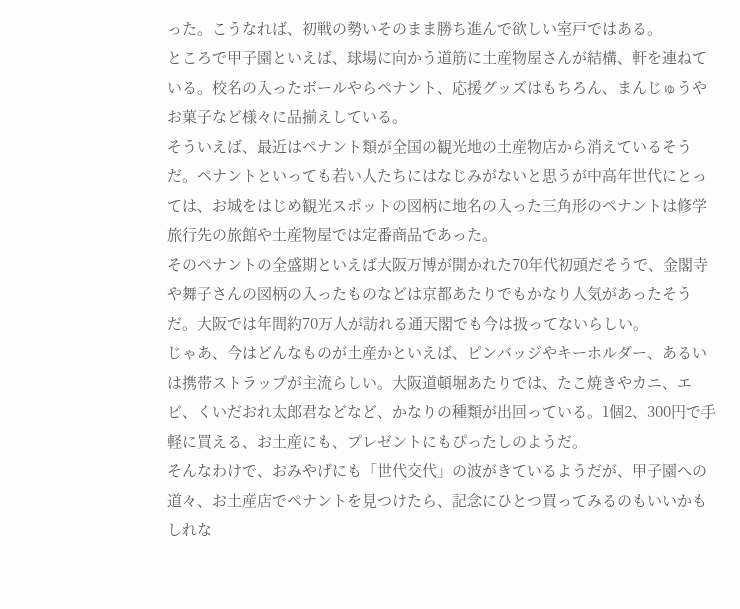った。こうなれば、初戦の勢いそのまま勝ち進んで欲しい室戸ではある。
ところで甲子園といえば、球場に向かう道筋に土産物屋さんが結構、軒を連ねている。校名の入ったボールやらペナント、応援グッズはもちろん、まんじゅうやお菓子など様々に品揃えしている。
そういえば、最近はペナント類が全国の観光地の土産物店から消えているそうだ。ペナントといっても若い人たちにはなじみがないと思うが中高年世代にとっては、お城をはじめ観光スポットの図柄に地名の入った三角形のペナントは修学旅行先の旅館や土産物屋では定番商品であった。
そのペナントの全盛期といえば大阪万博が開かれた70年代初頭だそうで、金閣寺や舞子さんの図柄の入ったものなどは京都あたりでもかなり人気があったそうだ。大阪では年間約70万人が訪れる通天閣でも今は扱ってないらしい。
じゃあ、今はどんなものが土産かといえば、ピンバッジやキーホルダー、あるいは携帯ストラップが主流らしい。大阪道頓堀あたりでは、たこ焼きやカニ、エビ、くいだおれ太郎君などなど、かなりの種類が出回っている。1個2、300円で手軽に買える、お土産にも、プレゼントにもぴったしのようだ。
そんなわけで、おみやげにも「世代交代」の波がきているようだが、甲子園への道々、お土産店でペナントを見つけたら、記念にひとつ買ってみるのもいいかもしれな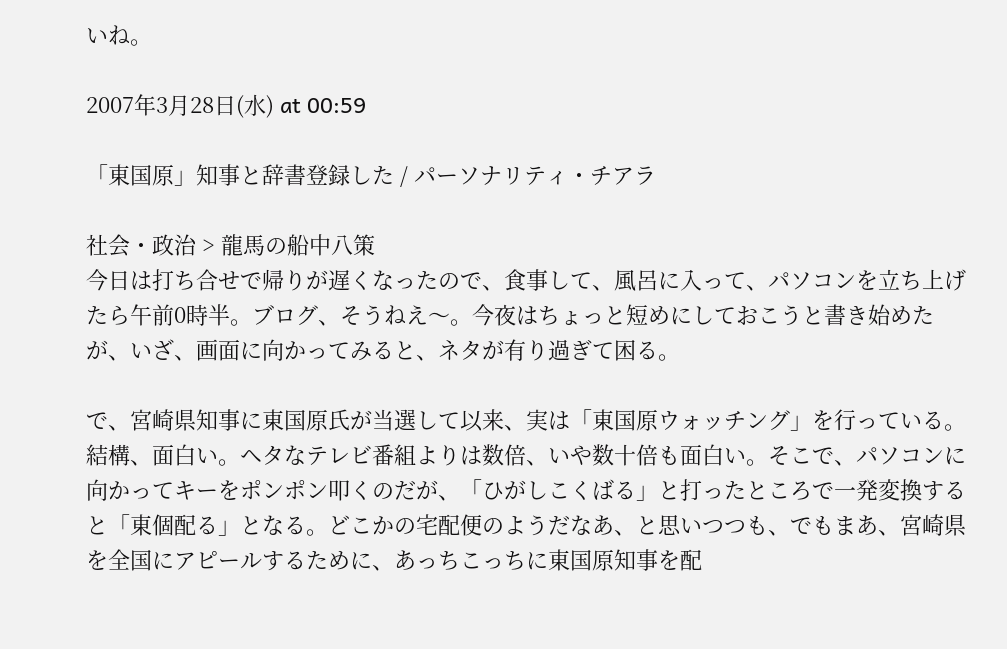いね。

2007年3月28日(水) at 00:59

「東国原」知事と辞書登録した / パーソナリティ・チアラ

社会・政治 > 龍馬の船中八策
今日は打ち合せで帰りが遅くなったので、食事して、風呂に入って、パソコンを立ち上げたら午前0時半。ブログ、そうねえ〜。今夜はちょっと短めにしておこうと書き始めたが、いざ、画面に向かってみると、ネタが有り過ぎて困る。

で、宮崎県知事に東国原氏が当選して以来、実は「東国原ウォッチング」を行っている。結構、面白い。ヘタなテレビ番組よりは数倍、いや数十倍も面白い。そこで、パソコンに向かってキーをポンポン叩くのだが、「ひがしこくばる」と打ったところで一発変換すると「東個配る」となる。どこかの宅配便のようだなあ、と思いつつも、でもまあ、宮崎県を全国にアピールするために、あっちこっちに東国原知事を配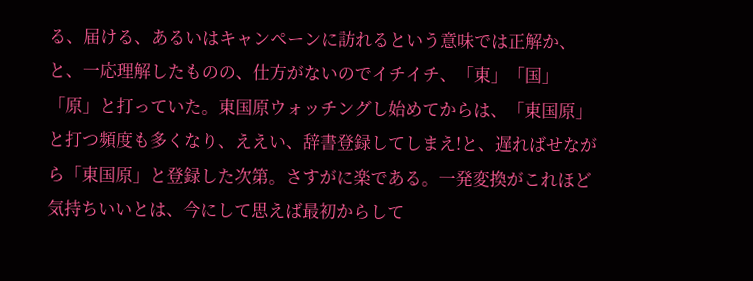る、届ける、あるいはキャンペーンに訪れるという意味では正解か、と、一応理解したものの、仕方がないのでイチイチ、「東」「国」「原」と打っていた。東国原ウォッチングし始めてからは、「東国原」と打つ頻度も多くなり、ええい、辞書登録してしまえ!と、遅ればせながら「東国原」と登録した次第。さすがに楽である。一発変換がこれほど気持ちいいとは、今にして思えば最初からして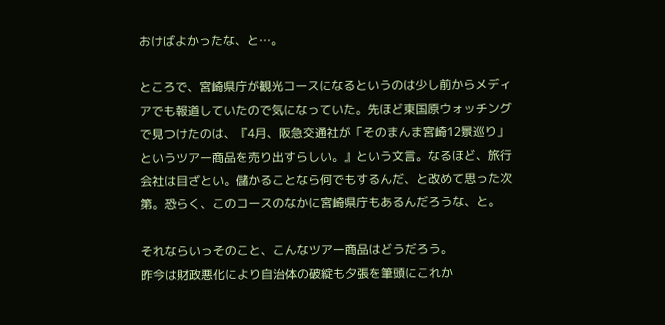おけばよかったな、と…。

ところで、宮崎県庁が観光コースになるというのは少し前からメディアでも報道していたので気になっていた。先ほど東国原ウォッチングで見つけたのは、『4月、阪急交通社が「そのまんま宮崎12景巡り」というツアー商品を売り出すらしい。』という文言。なるほど、旅行会社は目ざとい。儲かることなら何でもするんだ、と改めて思った次第。恐らく、このコースのなかに宮崎県庁もあるんだろうな、と。

それならいっそのこと、こんなツアー商品はどうだろう。
昨今は財政悪化により自治体の破綻も夕張を筆頭にこれか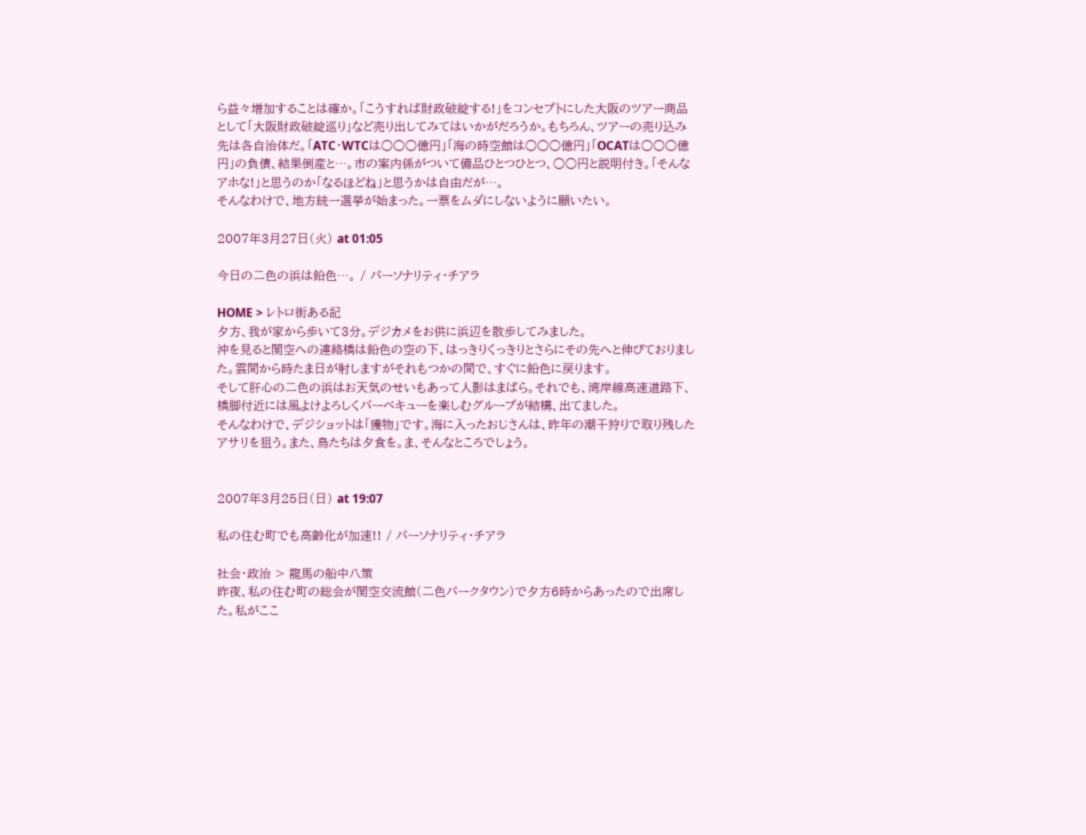ら益々増加することは確か。「こうすれば財政破綻する!」をコンセプトにした大阪のツアー商品として「大阪財政破綻巡り」など売り出してみてはいかがだろうか。もちろん、ツアーの売り込み先は各自治体だ。「ATC・WTCは○○○億円」「海の時空館は○○○億円」「OCATは○○○億円」の負債、結果倒産と…。市の案内係がついて備品ひとつひとつ、○○円と説明付き。「そんなアホな!」と思うのか「なるほどね」と思うかは自由だが…。
そんなわけで、地方統一選挙が始まった。一票をムダにしないように願いたい。

2007年3月27日(火) at 01:05

今日の二色の浜は鉛色…。 / パーソナリティ・チアラ

HOME > レトロ街ある記
夕方、我が家から歩いて3分。デジカメをお供に浜辺を散歩してみました。
沖を見ると関空への連絡橋は鉛色の空の下、はっきりくっきりとさらにその先へと伸びておりました。雲間から時たま日が射しますがそれもつかの間で、すぐに鉛色に戻ります。
そして肝心の二色の浜はお天気のせいもあって人影はまばら。それでも、湾岸線高速道路下、橋脚付近には風よけよろしくバーベキューを楽しむグループが結構、出てました。
そんなわけで、デジショットは「獲物」です。海に入ったおじさんは、昨年の潮干狩りで取り残したアサリを狙う。また、鳥たちは夕食を。ま、そんなところでしょう。


2007年3月25日(日) at 19:07

私の住む町でも高齢化が加速!! / パーソナリティ・チアラ

社会・政治 > 龍馬の船中八策
昨夜、私の住む町の総会が関空交流館(二色パークタウン)で夕方6時からあったので出席した。私がここ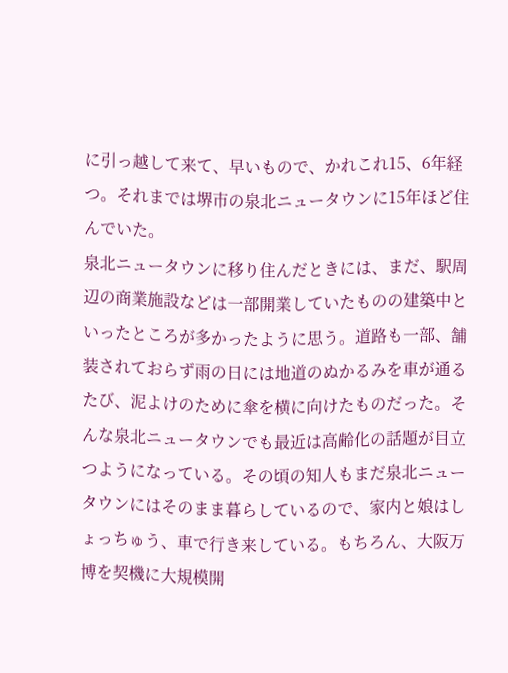に引っ越して来て、早いもので、かれこれ15、6年経つ。それまでは堺市の泉北ニュータウンに15年ほど住んでいた。
泉北ニュータウンに移り住んだときには、まだ、駅周辺の商業施設などは一部開業していたものの建築中といったところが多かったように思う。道路も一部、舗装されておらず雨の日には地道のぬかるみを車が通るたび、泥よけのために傘を横に向けたものだった。そんな泉北ニュータウンでも最近は高齢化の話題が目立つようになっている。その頃の知人もまだ泉北ニュータウンにはそのまま暮らしているので、家内と娘はしょっちゅう、車で行き来している。もちろん、大阪万博を契機に大規模開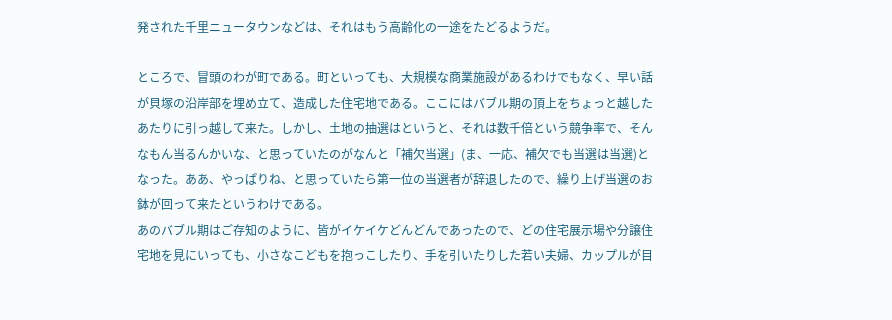発された千里ニュータウンなどは、それはもう高齢化の一途をたどるようだ。

ところで、冒頭のわが町である。町といっても、大規模な商業施設があるわけでもなく、早い話が貝塚の沿岸部を埋め立て、造成した住宅地である。ここにはバブル期の頂上をちょっと越したあたりに引っ越して来た。しかし、土地の抽選はというと、それは数千倍という競争率で、そんなもん当るんかいな、と思っていたのがなんと「補欠当選」(ま、一応、補欠でも当選は当選)となった。ああ、やっぱりね、と思っていたら第一位の当選者が辞退したので、繰り上げ当選のお鉢が回って来たというわけである。
あのバブル期はご存知のように、皆がイケイケどんどんであったので、どの住宅展示場や分譲住宅地を見にいっても、小さなこどもを抱っこしたり、手を引いたりした若い夫婦、カップルが目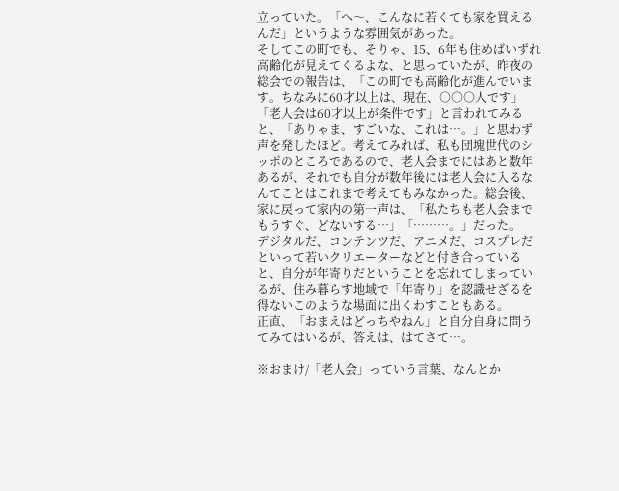立っていた。「へ〜、こんなに若くても家を買えるんだ」というような雰囲気があった。
そしてこの町でも、そりゃ、15、6年も住めばいずれ高齢化が見えてくるよな、と思っていたが、昨夜の総会での報告は、「この町でも高齢化が進んでいます。ちなみに60才以上は、現在、○○○人です」「老人会は60才以上が条件です」と言われてみると、「ありゃま、すごいな、これは…。」と思わず声を発したほど。考えてみれば、私も団塊世代のシッポのところであるので、老人会までにはあと数年あるが、それでも自分が数年後には老人会に入るなんてことはこれまで考えてもみなかった。総会後、家に戻って家内の第一声は、「私たちも老人会までもうすぐ、どないする…」「………。」だった。
デジタルだ、コンテンツだ、アニメだ、コスプレだといって若いクリエーターなどと付き合っていると、自分が年寄りだということを忘れてしまっているが、住み暮らす地域で「年寄り」を認識せざるを得ないこのような場面に出くわすこともある。
正直、「おまえはどっちやねん」と自分自身に問うてみてはいるが、答えは、はてさて…。

※おまけ/「老人会」っていう言葉、なんとか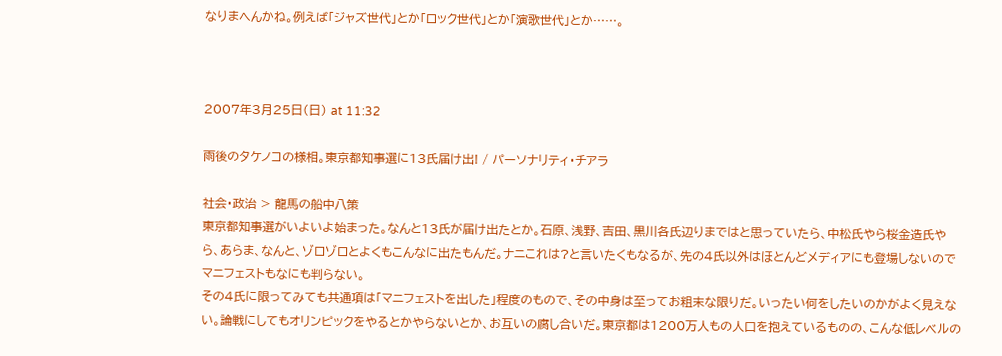なりまへんかね。例えば「ジャズ世代」とか「ロック世代」とか「演歌世代」とか……。



2007年3月25日(日) at 11:32

雨後のタケノコの様相。東京都知事選に13氏届け出! / パーソナリティ・チアラ

社会・政治 > 龍馬の船中八策
東京都知事選がいよいよ始まった。なんと13氏が届け出たとか。石原、浅野、吉田、黒川各氏辺りまではと思っていたら、中松氏やら桜金造氏やら、あらま、なんと、ゾロゾロとよくもこんなに出たもんだ。ナニこれは?と言いたくもなるが、先の4氏以外はほとんどメディアにも登場しないのでマニフェストもなにも判らない。
その4氏に限ってみても共通項は「マニフェストを出した」程度のもので、その中身は至ってお粗末な限りだ。いったい何をしたいのかがよく見えない。論戦にしてもオリンピックをやるとかやらないとか、お互いの腐し合いだ。東京都は1200万人もの人口を抱えているものの、こんな低レベルの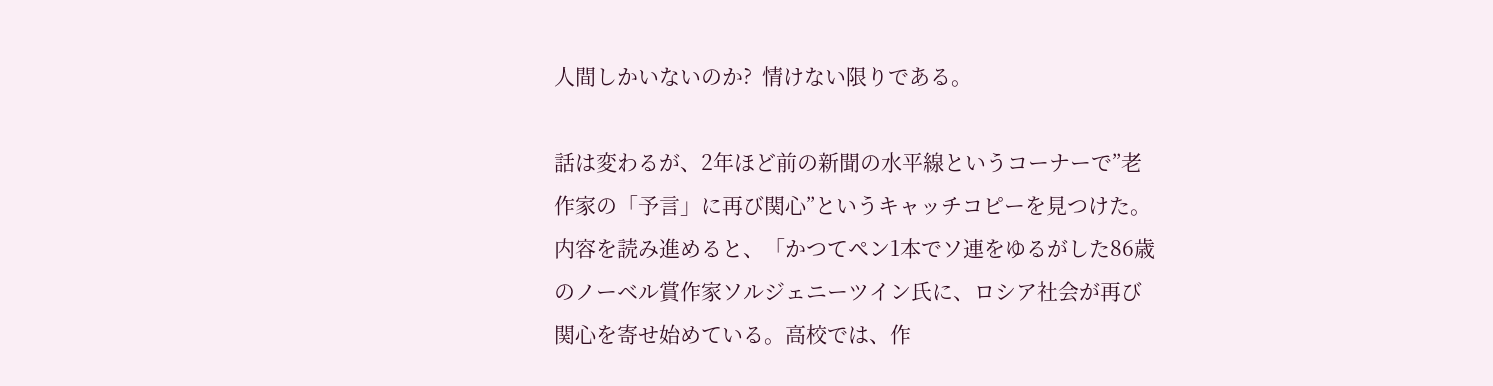人間しかいないのか?  情けない限りである。

話は変わるが、2年ほど前の新聞の水平線というコーナーで”老作家の「予言」に再び関心”というキャッチコピーを見つけた。内容を読み進めると、「かつてペン1本でソ連をゆるがした86歳のノーベル賞作家ソルジェニーツイン氏に、ロシア社会が再び関心を寄せ始めている。高校では、作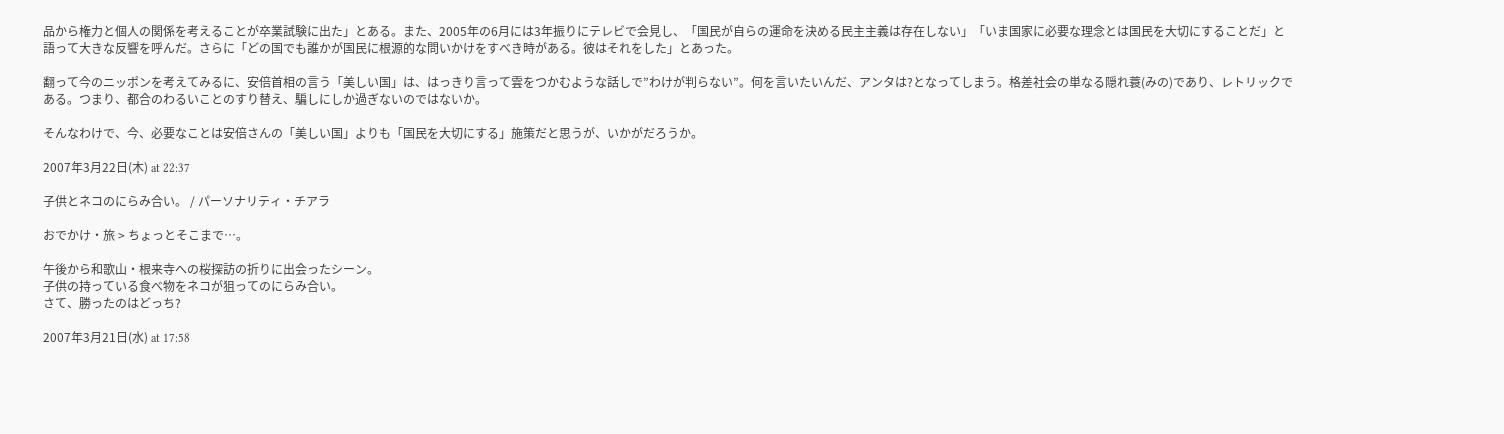品から権力と個人の関係を考えることが卒業試験に出た」とある。また、2005年の6月には3年振りにテレビで会見し、「国民が自らの運命を決める民主主義は存在しない」「いま国家に必要な理念とは国民を大切にすることだ」と語って大きな反響を呼んだ。さらに「どの国でも誰かが国民に根源的な問いかけをすべき時がある。彼はそれをした」とあった。

翻って今のニッポンを考えてみるに、安倍首相の言う「美しい国」は、はっきり言って雲をつかむような話しで”わけが判らない”。何を言いたいんだ、アンタは?となってしまう。格差社会の単なる隠れ蓑(みの)であり、レトリックである。つまり、都合のわるいことのすり替え、騙しにしか過ぎないのではないか。

そんなわけで、今、必要なことは安倍さんの「美しい国」よりも「国民を大切にする」施策だと思うが、いかがだろうか。

2007年3月22日(木) at 22:37

子供とネコのにらみ合い。 / パーソナリティ・チアラ

おでかけ・旅 > ちょっとそこまで…。

午後から和歌山・根来寺への桜探訪の折りに出会ったシーン。
子供の持っている食べ物をネコが狙ってのにらみ合い。
さて、勝ったのはどっち?

2007年3月21日(水) at 17:58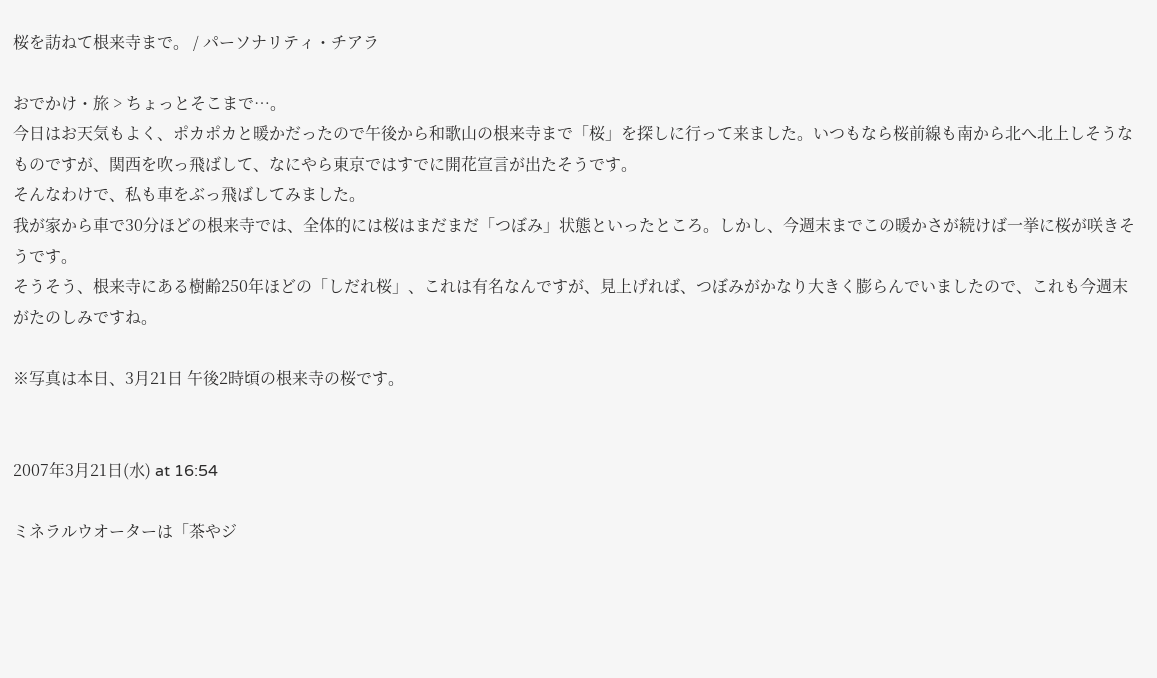桜を訪ねて根来寺まで。 / パーソナリティ・チアラ

おでかけ・旅 > ちょっとそこまで…。
今日はお天気もよく、ポカポカと暖かだったので午後から和歌山の根来寺まで「桜」を探しに行って来ました。いつもなら桜前線も南から北へ北上しそうなものですが、関西を吹っ飛ばして、なにやら東京ではすでに開花宣言が出たそうです。
そんなわけで、私も車をぶっ飛ばしてみました。
我が家から車で30分ほどの根来寺では、全体的には桜はまだまだ「つぼみ」状態といったところ。しかし、今週末までこの暖かさが続けば一挙に桜が咲きそうです。
そうそう、根来寺にある樹齢250年ほどの「しだれ桜」、これは有名なんですが、見上げれば、つぼみがかなり大きく膨らんでいましたので、これも今週末がたのしみですね。

※写真は本日、3月21日 午後2時頃の根来寺の桜です。


2007年3月21日(水) at 16:54

ミネラルウオーターは「茶やジ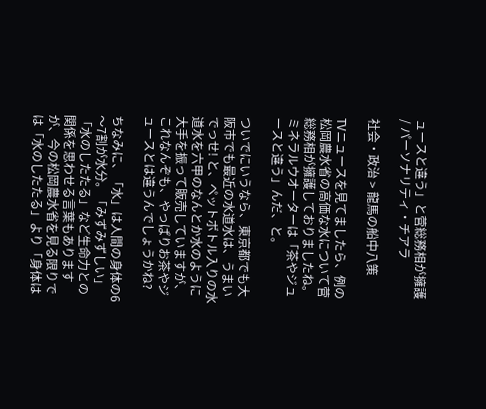ュースと違う」と菅総務相が擁護 / パーソナリティ・チアラ

社会・政治 > 龍馬の船中八策

TVニュースを見てましたら、例の松岡農水省の高価な水について菅総務相が擁護しておりましたね。ミネラルウオーターは「茶やジュースと違う」んだ、と。

ついでにいうなら、東京都でも大阪市でも最近の水道水は、うまいでっせ! と、ペットボトル入りの水道水を六甲のなんとか水のように大手を振って販売していますが、これなんぞも、やっぱりお茶やジュースとは違うんでしょうかね?

ちなみに、「水」は人間の身体の6〜7割が水分。「みずみずしい」「水のしたたる」など生命力との関係を思わせる言葉もありますが、今の松岡農水省を見る限りでは「水のしたたる」より「身体は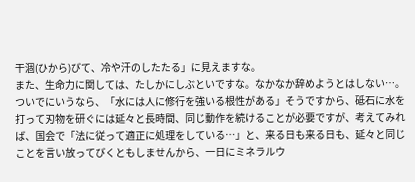干涸(ひから)びて、冷や汗のしたたる」に見えますな。
また、生命力に関しては、たしかにしぶといですな。なかなか辞めようとはしない…。ついでにいうなら、「水には人に修行を強いる根性がある」そうですから、砥石に水を打って刃物を研ぐには延々と長時間、同じ動作を続けることが必要ですが、考えてみれば、国会で「法に従って適正に処理をしている…」と、来る日も来る日も、延々と同じことを言い放ってびくともしませんから、一日にミネラルウ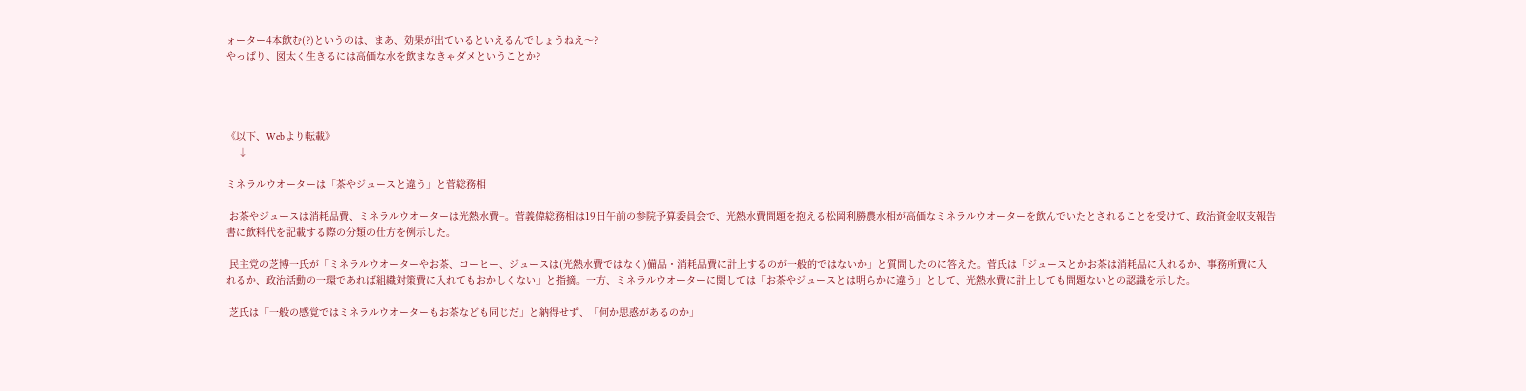ォーター4本飲む(?)というのは、まあ、効果が出ているといえるんでしょうねえ〜?
やっぱり、図太く生きるには高価な水を飲まなきゃダメということか?




《以下、Webより転載》
    ↓

ミネラルウオーターは「茶やジュースと違う」と菅総務相

 お茶やジュースは消耗品費、ミネラルウオーターは光熱水費−。菅義偉総務相は19日午前の参院予算委員会で、光熱水費問題を抱える松岡利勝農水相が高価なミネラルウオーターを飲んでいたとされることを受けて、政治資金収支報告書に飲料代を記載する際の分類の仕方を例示した。

 民主党の芝博一氏が「ミネラルウオーターやお茶、コーヒー、ジュースは(光熱水費ではなく)備品・消耗品費に計上するのが一般的ではないか」と質問したのに答えた。菅氏は「ジュースとかお茶は消耗品に入れるか、事務所費に入れるか、政治活動の一環であれば組織対策費に入れてもおかしくない」と指摘。一方、ミネラルウオーターに関しては「お茶やジュースとは明らかに違う」として、光熱水費に計上しても問題ないとの認識を示した。

 芝氏は「一般の感覚ではミネラルウオーターもお茶なども同じだ」と納得せず、「何か思惑があるのか」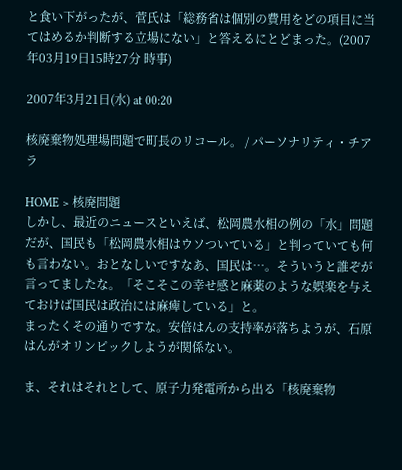と食い下がったが、菅氏は「総務省は個別の費用をどの項目に当てはめるか判断する立場にない」と答えるにとどまった。(2007年03月19日15時27分 時事)

2007年3月21日(水) at 00:20

核廃棄物処理場問題で町長のリコール。 / パーソナリティ・チアラ

HOME > 核廃問題
しかし、最近のニュースといえば、松岡農水相の例の「水」問題だが、国民も「松岡農水相はウソついている」と判っていても何も言わない。おとなしいですなあ、国民は…。そういうと誰ぞが言ってましたな。「そこそこの幸せ感と麻薬のような娯楽を与えておけば国民は政治には麻痺している」と。
まったくその通りですな。安倍はんの支持率が落ちようが、石原はんがオリンピックしようが関係ない。

ま、それはそれとして、原子力発電所から出る「核廃棄物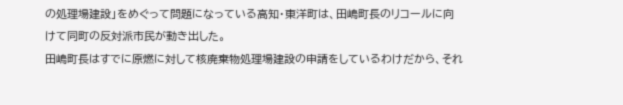の処理場建設」をめぐって問題になっている高知・東洋町は、田嶋町長のリコールに向けて同町の反対派市民が動き出した。
田嶋町長はすでに原燃に対して核廃棄物処理場建設の申請をしているわけだから、それ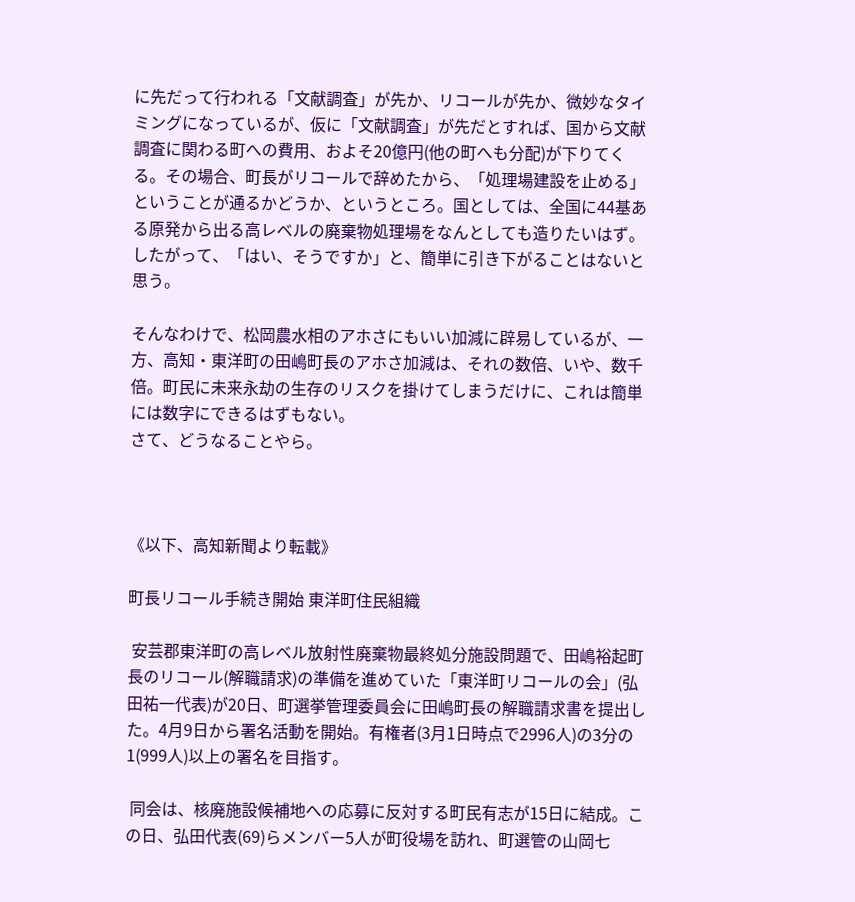に先だって行われる「文献調査」が先か、リコールが先か、微妙なタイミングになっているが、仮に「文献調査」が先だとすれば、国から文献調査に関わる町への費用、およそ20億円(他の町へも分配)が下りてくる。その場合、町長がリコールで辞めたから、「処理場建設を止める」ということが通るかどうか、というところ。国としては、全国に44基ある原発から出る高レベルの廃棄物処理場をなんとしても造りたいはず。したがって、「はい、そうですか」と、簡単に引き下がることはないと思う。

そんなわけで、松岡農水相のアホさにもいい加減に辟易しているが、一方、高知・東洋町の田嶋町長のアホさ加減は、それの数倍、いや、数千倍。町民に未来永劫の生存のリスクを掛けてしまうだけに、これは簡単には数字にできるはずもない。
さて、どうなることやら。



《以下、高知新聞より転載》

町長リコール手続き開始 東洋町住民組織

 安芸郡東洋町の高レベル放射性廃棄物最終処分施設問題で、田嶋裕起町長のリコール(解職請求)の準備を進めていた「東洋町リコールの会」(弘田祐一代表)が20日、町選挙管理委員会に田嶋町長の解職請求書を提出した。4月9日から署名活動を開始。有権者(3月1日時点で2996人)の3分の1(999人)以上の署名を目指す。

 同会は、核廃施設候補地への応募に反対する町民有志が15日に結成。この日、弘田代表(69)らメンバー5人が町役場を訪れ、町選管の山岡七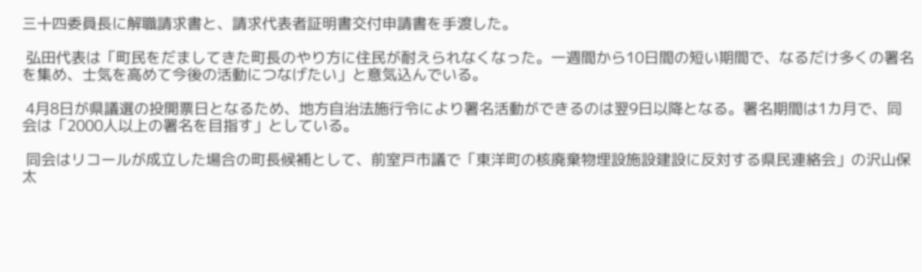三十四委員長に解職請求書と、請求代表者証明書交付申請書を手渡した。

 弘田代表は「町民をだましてきた町長のやり方に住民が耐えられなくなった。一週間から10日間の短い期間で、なるだけ多くの署名を集め、士気を高めて今後の活動につなげたい」と意気込んでいる。

 4月8日が県議選の投開票日となるため、地方自治法施行令により署名活動ができるのは翌9日以降となる。署名期間は1カ月で、同会は「2000人以上の署名を目指す」としている。

 同会はリコールが成立した場合の町長候補として、前室戸市議で「東洋町の核廃棄物埋設施設建設に反対する県民連絡会」の沢山保太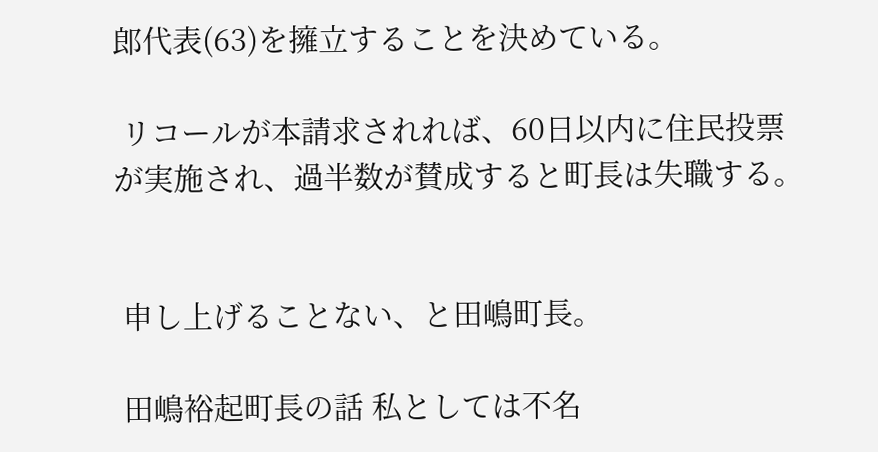郎代表(63)を擁立することを決めている。

 リコールが本請求されれば、60日以内に住民投票が実施され、過半数が賛成すると町長は失職する。


 申し上げることない、と田嶋町長。

 田嶋裕起町長の話 私としては不名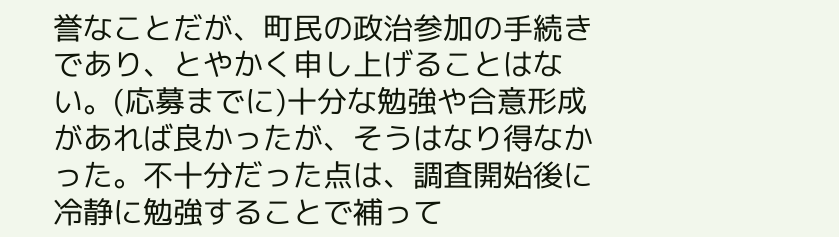誉なことだが、町民の政治参加の手続きであり、とやかく申し上げることはない。(応募までに)十分な勉強や合意形成があれば良かったが、そうはなり得なかった。不十分だった点は、調査開始後に冷静に勉強することで補って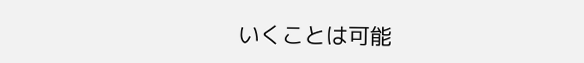いくことは可能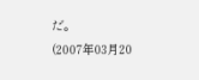だ。
(2007年03月20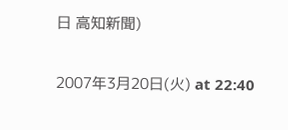日 高知新聞)

2007年3月20日(火) at 22:40